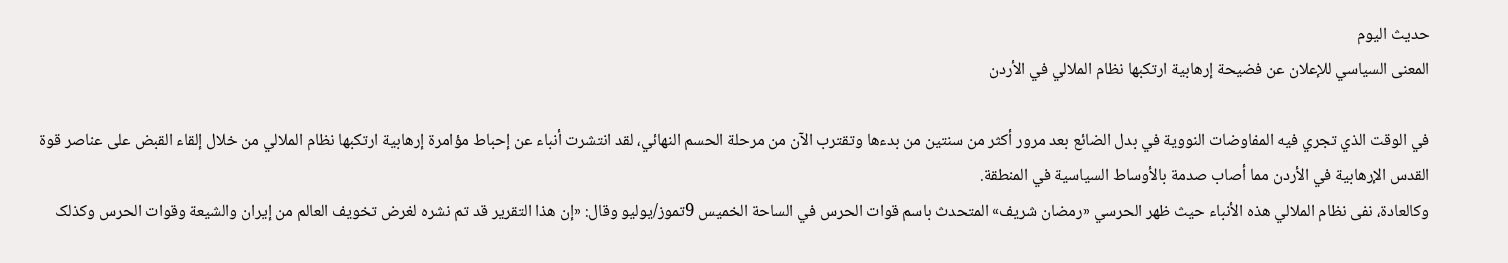حديث اليوم
المعنی السياسي للإعلان عن فضيحة إرهابية ارتکبها نظام الملالي في الأردن

في الوقت الذي تجري فيه المفاوضات النووية في بدل الضائع بعد مرور أکثر من سنتين من بدءها وتقترب الآن من مرحلة الحسم النهائي، لقد انتشرت أنباء عن إحباط مؤامرة إرهابية ارتکبها نظام الملالي من خلال إلقاء القبض علی عناصر قوة القدس الإرهابية في الأردن مما أصاب صدمة بالأوساط السياسية في المنطقة.
وکالعادة، نفی نظام الملالي هذه الأنباء حيث ظهر الحرسي «رمضان شريف» المتحدث باسم قوات الحرس في الساحة الخميس 9تموز/يوليو وقال: «إن هذا التقرير قد تم نشره لغرض تخويف العالم من إيران والشيعة وقوات الحرس وکذلک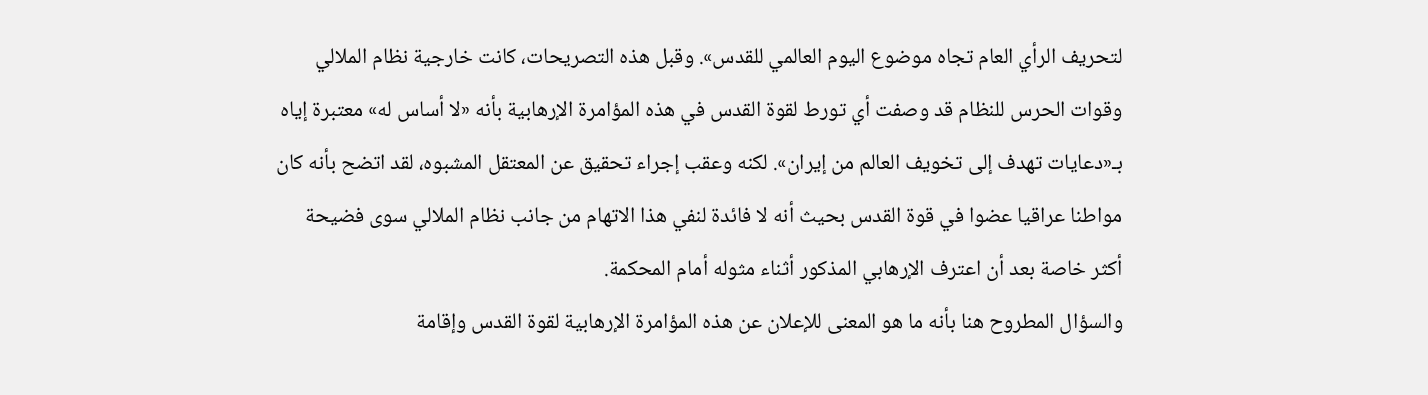لتحريف الرأي العام تجاه موضوع اليوم العالمي للقدس». وقبل هذه التصريحات، کانت خارجية نظام الملالي وقوات الحرس للنظام قد وصفت أي تورط لقوة القدس في هذه المؤامرة الإرهابية بأنه «لا أساس له» معتبرة إياه بـ«دعايات تهدف إلی تخويف العالم من إيران». لکنه وعقب إجراء تحقيق عن المعتقل المشبوه، لقد اتضح بأنه کان مواطنا عراقيا عضوا في قوة القدس بحيث أنه لا فائدة لنفي هذا الاتهام من جانب نظام الملالي سوی فضيحة أکثر خاصة بعد أن اعترف الإرهابي المذکور أثناء مثوله أمام المحکمة.
والسؤال المطروح هنا بأنه ما هو المعنی للإعلان عن هذه المؤامرة الإرهابية لقوة القدس وإقامة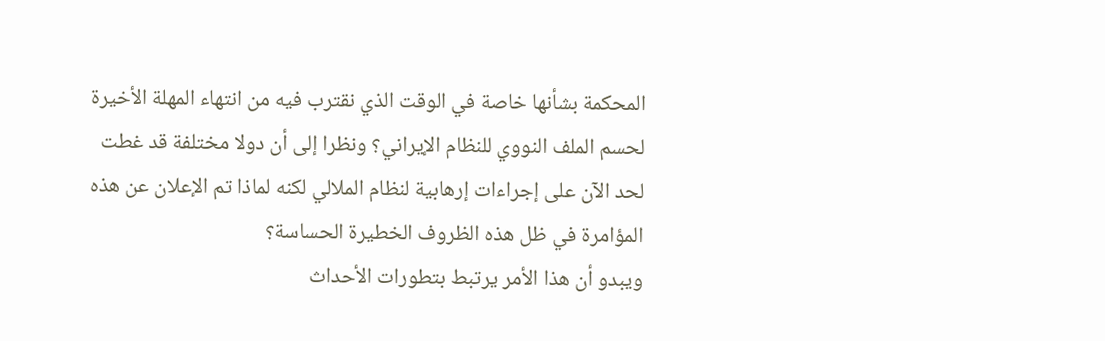المحکمة بشأنها خاصة في الوقت الذي نقترب فيه من انتهاء المهلة الأخيرة لحسم الملف النووي للنظام الإيراني؟ ونظرا إلی أن دولا مختلفة قد غطت لحد الآن علی إجراءات إرهابية لنظام الملالي لکنه لماذا تم الإعلان عن هذه المؤامرة في ظل هذه الظروف الخطيرة الحساسة؟
ويبدو أن هذا الأمر يرتبط بتطورات الأحداث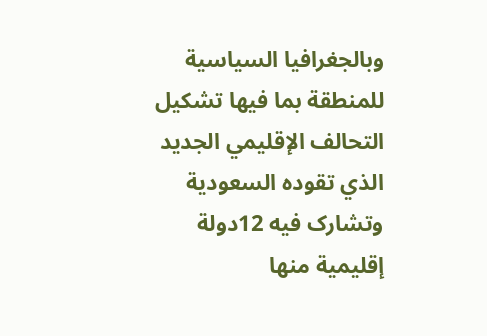وبالجغرافيا السياسية للمنطقة بما فيها تشکيل التحالف الإقليمي الجديد الذي تقوده السعودية وتشارک فيه 12دولة إقليمية منها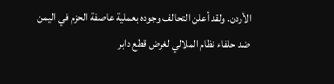الأردن. ولقد أعلن التحالف وجوده بعملية عاصفة الحزم في اليمن ضد حلفاء نظام الملالي لغرض قطع دابر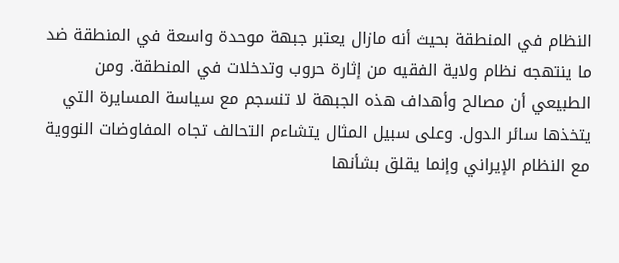النظام في المنطقة بحيث أنه مازال يعتبر جبهة موحدة واسعة في المنطقة ضد ما ينتهجه نظام ولاية الفقيه من إثارة حروب وتدخلات في المنطقة. ومن الطبيعي أن مصالح وأهداف هذه الجبهة لا تنسجم مع سياسة المسايرة التي يتخذها سائر الدول. وعلی سبيل المثال يتشاءم التحالف تجاه المفاوضات النووية مع النظام الإيراني وإنما يقلق بشأنها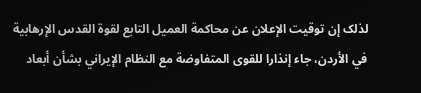لذلک إن توقيت الإعلان عن محاکمة العميل التابع لقوة القدس الإرهابية في الأردن، جاء إنذارا للقوی المتفاوضة مع النظام الإيراني بشأن أبعاد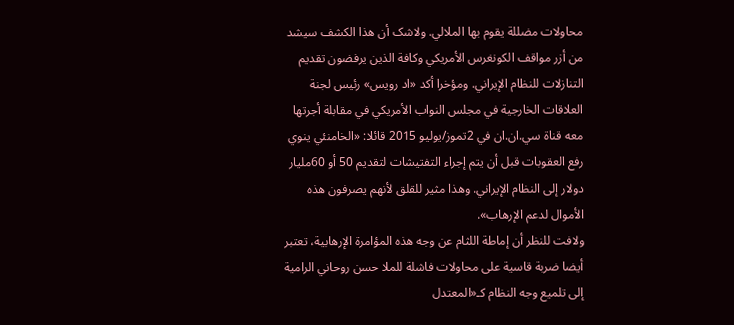محاولات مضللة يقوم بها الملالي. ولاشک أن هذا الکشف سيشد من أزر مواقف الکونغرس الأمريکي وکافة الذين يرفضون تقديم التنازلات للنظام الإيراني. ومؤخرا أکد «اد رويس» رئيس لجنة العلاقات الخارجية في مجلس النواب الأمريکي في مقابلة أجرتها معه قناة سي.ان.ان في 2تموز/يوليو 2015 قائلا: «الخامنئي ينوي رفع العقوبات قبل أن يتم إجراء التفتيشات لتقديم 50 أو 60مليار دولار إلی النظام الإيراني. وهذا مثير للقلق لأنهم يصرفون هذه الأموال لدعم الإرهاب».
ولافت للنظر أن إماطة اللثام عن وجه هذه المؤامرة الإرهابية، تعتبر أيضا ضربة قاسية علی محاولات فاشلة للملا حسن روحاني الرامية إلی تلميع وجه النظام کـ«المعتدل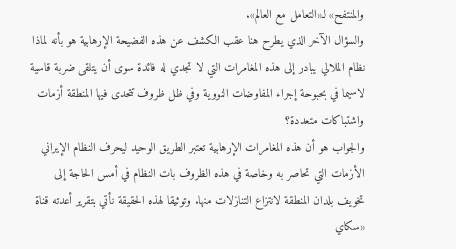والمنتفح» لـ«التعامل مع العالم».
والسؤال الآخر الذي يطرح هنا عقب الکشف عن هذه الفضيحة الإرهابية هو بأنه لماذا نظام الملالي يبادر إلی هذه المغامرات التي لا تجدي له فائدة سوی أن يتلقی ضربة قاسية لاسيما في بحبوحة إجراء المفاوضات النووية وفي ظل ظروف تتحدی فيها المنطقة أزمات واشتباکات متعددة؟
والجواب هو أن هذه المغامرات الإرهابية تعتبر الطريق الوحيد ليحرف النظام الإيراني الأزمات التي تحاصر به وخاصة في هذه الظروف بات النظام في أمس الحاجة إلی تخويف بلدان المنطقة لانتزاع التنازلات منها. وتوثيقا لهذه الحقيقة نأتي بتقرير أعدته قناة «سکاي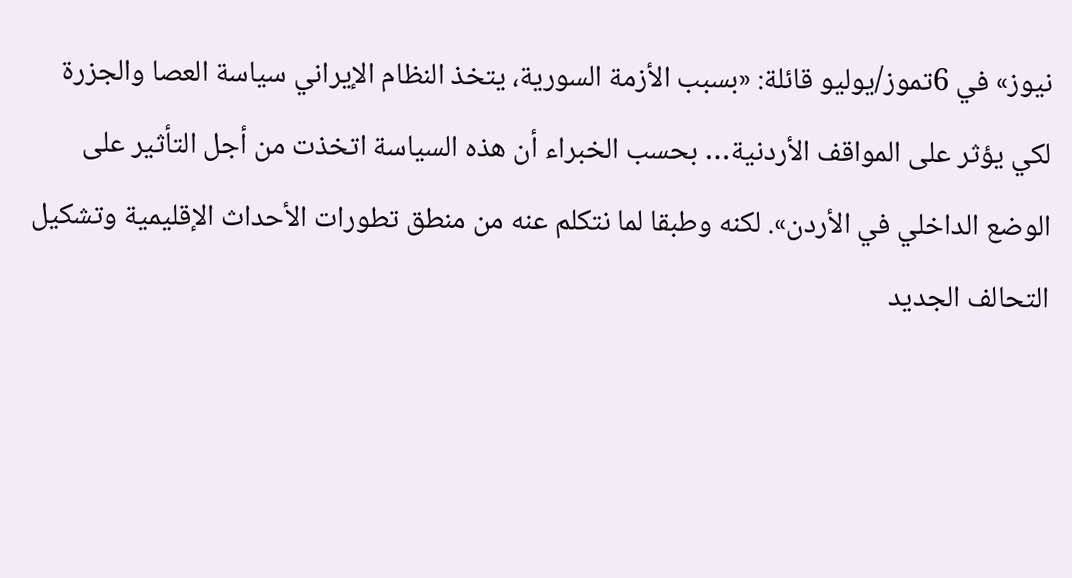نيوز» في 6تموز/يوليو قائلة: «بسبب الأزمة السورية، يتخذ النظام الإيراني سياسة العصا والجزرة لکي يؤثر علی المواقف الأردنية… بحسب الخبراء أن هذه السياسة اتخذت من أجل التأثير علی الوضع الداخلي في الأردن». لکنه وطبقا لما نتکلم عنه من منطق تطورات الأحداث الإقليمية وتشکيل التحالف الجديد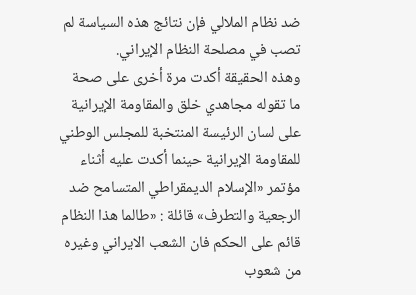ضد نظام الملالي فإن نتائج هذه السياسة لم تصب في مصلحة النظام الإيراني.
وهذه الحقيقة أکدت مرة أخری علی صحة ما تقوله مجاهدي خلق والمقاومة الإيرانية علی لسان الرئيسة المنتخبة للمجلس الوطني للمقاومة الإيرانية حينما أکدت عليه أثناء مؤتمر «الإسلام الديمقراطي المتسامح ضد الرجعية والتطرف» قائلة : «طالما هذا النظام قائم علی الحکم فان الشعب الايراني وغيره من شعوب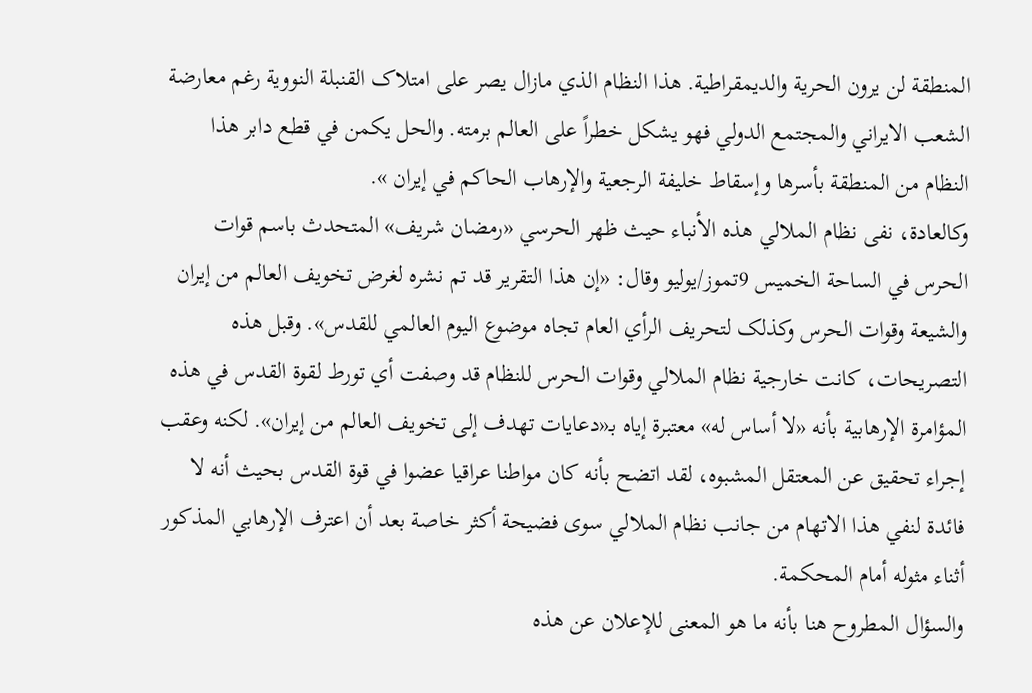المنطقة لن يرون الحرية والديمقراطية. هذا النظام الذي مازال يصر علی امتلاک القنبلة النووية رغم معارضة الشعب الايراني والمجتمع الدولي فهو يشکل خطراً علی العالم برمته. والحل يکمن في قطع دابر هذا النظام من المنطقة بأسرها وإسقاط خليفة الرجعية والإرهاب الحاکم في إيران ».
وکالعادة، نفی نظام الملالي هذه الأنباء حيث ظهر الحرسي «رمضان شريف» المتحدث باسم قوات الحرس في الساحة الخميس 9تموز/يوليو وقال: «إن هذا التقرير قد تم نشره لغرض تخويف العالم من إيران والشيعة وقوات الحرس وکذلک لتحريف الرأي العام تجاه موضوع اليوم العالمي للقدس». وقبل هذه التصريحات، کانت خارجية نظام الملالي وقوات الحرس للنظام قد وصفت أي تورط لقوة القدس في هذه المؤامرة الإرهابية بأنه «لا أساس له» معتبرة إياه بـ«دعايات تهدف إلی تخويف العالم من إيران». لکنه وعقب إجراء تحقيق عن المعتقل المشبوه، لقد اتضح بأنه کان مواطنا عراقيا عضوا في قوة القدس بحيث أنه لا فائدة لنفي هذا الاتهام من جانب نظام الملالي سوی فضيحة أکثر خاصة بعد أن اعترف الإرهابي المذکور أثناء مثوله أمام المحکمة.
والسؤال المطروح هنا بأنه ما هو المعنی للإعلان عن هذه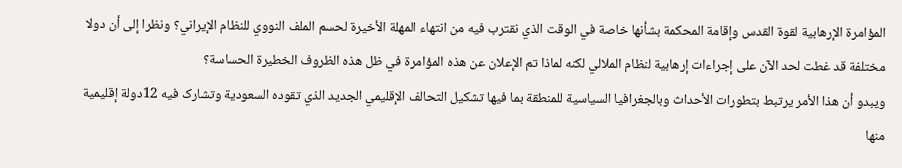المؤامرة الإرهابية لقوة القدس وإقامة المحکمة بشأنها خاصة في الوقت الذي نقترب فيه من انتهاء المهلة الأخيرة لحسم الملف النووي للنظام الإيراني؟ ونظرا إلی أن دولا مختلفة قد غطت لحد الآن علی إجراءات إرهابية لنظام الملالي لکنه لماذا تم الإعلان عن هذه المؤامرة في ظل هذه الظروف الخطيرة الحساسة؟
ويبدو أن هذا الأمر يرتبط بتطورات الأحداث وبالجغرافيا السياسية للمنطقة بما فيها تشکيل التحالف الإقليمي الجديد الذي تقوده السعودية وتشارک فيه 12دولة إقليمية منها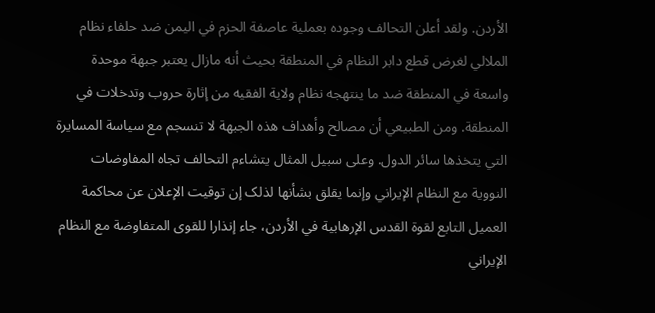الأردن. ولقد أعلن التحالف وجوده بعملية عاصفة الحزم في اليمن ضد حلفاء نظام الملالي لغرض قطع دابر النظام في المنطقة بحيث أنه مازال يعتبر جبهة موحدة واسعة في المنطقة ضد ما ينتهجه نظام ولاية الفقيه من إثارة حروب وتدخلات في المنطقة. ومن الطبيعي أن مصالح وأهداف هذه الجبهة لا تنسجم مع سياسة المسايرة التي يتخذها سائر الدول. وعلی سبيل المثال يتشاءم التحالف تجاه المفاوضات النووية مع النظام الإيراني وإنما يقلق بشأنها لذلک إن توقيت الإعلان عن محاکمة العميل التابع لقوة القدس الإرهابية في الأردن، جاء إنذارا للقوی المتفاوضة مع النظام الإيراني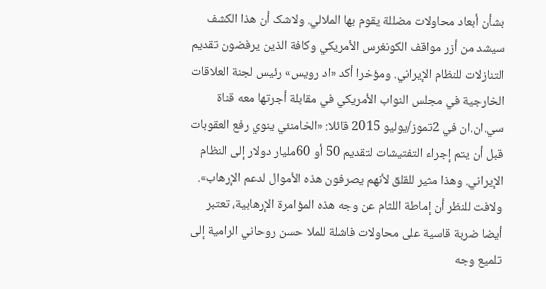بشأن أبعاد محاولات مضللة يقوم بها الملالي. ولاشک أن هذا الکشف سيشد من أزر مواقف الکونغرس الأمريکي وکافة الذين يرفضون تقديم التنازلات للنظام الإيراني. ومؤخرا أکد «اد رويس» رئيس لجنة العلاقات الخارجية في مجلس النواب الأمريکي في مقابلة أجرتها معه قناة سي.ان.ان في 2تموز/يوليو 2015 قائلا: «الخامنئي ينوي رفع العقوبات قبل أن يتم إجراء التفتيشات لتقديم 50 أو 60مليار دولار إلی النظام الإيراني. وهذا مثير للقلق لأنهم يصرفون هذه الأموال لدعم الإرهاب».
ولافت للنظر أن إماطة اللثام عن وجه هذه المؤامرة الإرهابية، تعتبر أيضا ضربة قاسية علی محاولات فاشلة للملا حسن روحاني الرامية إلی تلميع وجه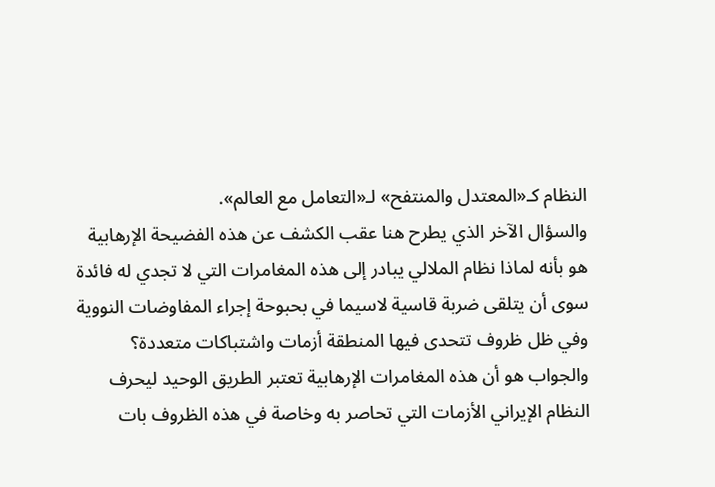النظام کـ«المعتدل والمنتفح» لـ«التعامل مع العالم».
والسؤال الآخر الذي يطرح هنا عقب الکشف عن هذه الفضيحة الإرهابية هو بأنه لماذا نظام الملالي يبادر إلی هذه المغامرات التي لا تجدي له فائدة سوی أن يتلقی ضربة قاسية لاسيما في بحبوحة إجراء المفاوضات النووية وفي ظل ظروف تتحدی فيها المنطقة أزمات واشتباکات متعددة؟
والجواب هو أن هذه المغامرات الإرهابية تعتبر الطريق الوحيد ليحرف النظام الإيراني الأزمات التي تحاصر به وخاصة في هذه الظروف بات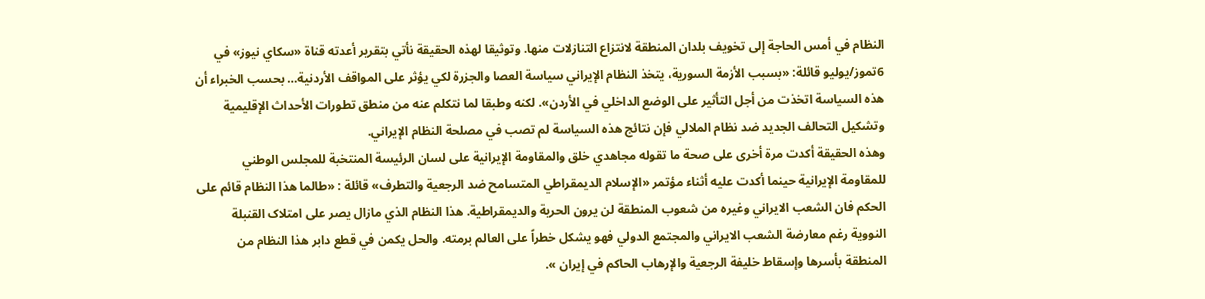النظام في أمس الحاجة إلی تخويف بلدان المنطقة لانتزاع التنازلات منها. وتوثيقا لهذه الحقيقة نأتي بتقرير أعدته قناة «سکاي نيوز» في 6تموز/يوليو قائلة: «بسبب الأزمة السورية، يتخذ النظام الإيراني سياسة العصا والجزرة لکي يؤثر علی المواقف الأردنية… بحسب الخبراء أن هذه السياسة اتخذت من أجل التأثير علی الوضع الداخلي في الأردن». لکنه وطبقا لما نتکلم عنه من منطق تطورات الأحداث الإقليمية وتشکيل التحالف الجديد ضد نظام الملالي فإن نتائج هذه السياسة لم تصب في مصلحة النظام الإيراني.
وهذه الحقيقة أکدت مرة أخری علی صحة ما تقوله مجاهدي خلق والمقاومة الإيرانية علی لسان الرئيسة المنتخبة للمجلس الوطني للمقاومة الإيرانية حينما أکدت عليه أثناء مؤتمر «الإسلام الديمقراطي المتسامح ضد الرجعية والتطرف» قائلة : «طالما هذا النظام قائم علی الحکم فان الشعب الايراني وغيره من شعوب المنطقة لن يرون الحرية والديمقراطية. هذا النظام الذي مازال يصر علی امتلاک القنبلة النووية رغم معارضة الشعب الايراني والمجتمع الدولي فهو يشکل خطراً علی العالم برمته. والحل يکمن في قطع دابر هذا النظام من المنطقة بأسرها وإسقاط خليفة الرجعية والإرهاب الحاکم في إيران ».